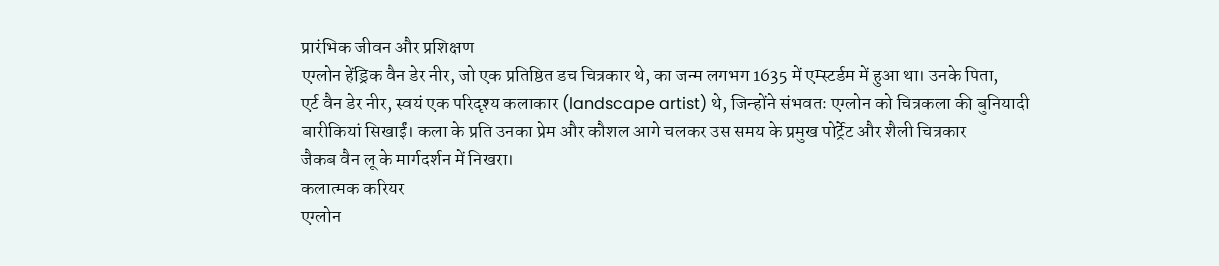प्रारंभिक जीवन और प्रशिक्षण
एग्लोन हेंड्रिक वैन डेर नीर, जो एक प्रतिष्ठित डच चित्रकार थे, का जन्म लगभग 1635 में एम्स्टर्डम में हुआ था। उनके पिता,
एर्ट वैन डेर नीर, स्वयं एक परिदृश्य कलाकार (landscape artist) थे, जिन्होंने संभवतः एग्लोन को चित्रकला की बुनियादी बारीकियां सिखाईं। कला के प्रति उनका प्रेम और कौशल आगे चलकर उस समय के प्रमुख पोर्ट्रेट और शैली चित्रकार
जैकब वैन लू के मार्गदर्शन में निखरा।
कलात्मक करियर
एग्लोन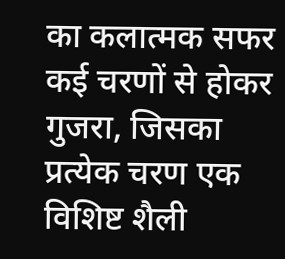का कलात्मक सफर कई चरणों से होकर गुजरा, जिसका प्रत्येक चरण एक विशिष्ट शैली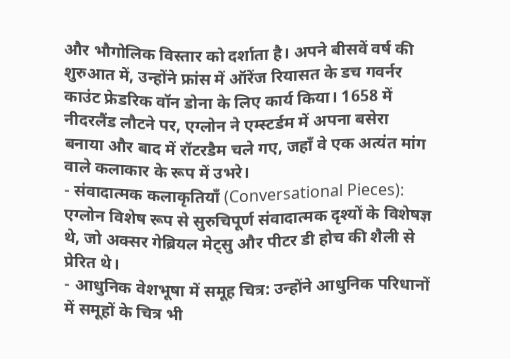और भौगोलिक विस्तार को दर्शाता है। अपने बीसवें वर्ष की शुरुआत में, उन्होंने फ्रांस में ऑरेंज रियासत के डच गवर्नर
काउंट फ्रेडरिक वॉन डोना के लिए कार्य किया। 1658 में नीदरलैंड लौटने पर, एग्लोन ने एम्स्टर्डम में अपना बसेरा बनाया और बाद में रॉटरडैम चले गए, जहाँ वे एक अत्यंत मांग वाले कलाकार के रूप में उभरे।
- संवादात्मक कलाकृतियाँ (Conversational Pieces): एग्लोन विशेष रूप से सुरुचिपूर्ण संवादात्मक दृश्यों के विशेषज्ञ थे, जो अक्सर गेब्रियल मेट्सु और पीटर डी होच की शैली से प्रेरित थे।
- आधुनिक वेशभूषा में समूह चित्र: उन्होंने आधुनिक परिधानों में समूहों के चित्र भी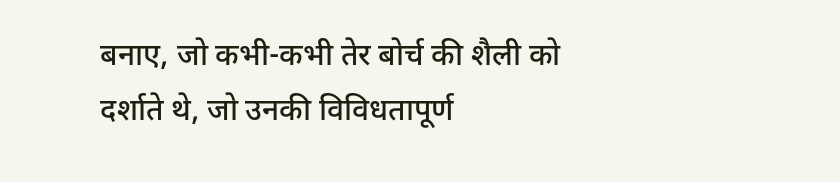बनाए, जो कभी-कभी तेर बोर्च की शैली को दर्शाते थे, जो उनकी विविधतापूर्ण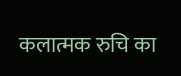कलात्मक रुचि का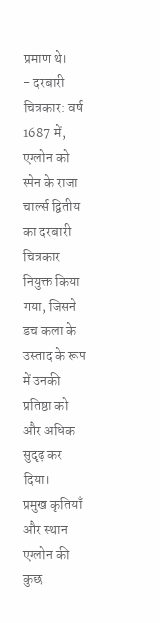प्रमाण थे।
- दरबारी चित्रकार: वर्ष 1687 में, एग्लोन को स्पेन के राजा चार्ल्स द्वितीय का दरबारी चित्रकार नियुक्त किया गया, जिसने डच कला के उस्ताद के रूप में उनकी प्रतिष्ठा को और अधिक सुदृढ़ कर दिया।
प्रमुख कृतियाँ और स्थान
एग्लोन की कुछ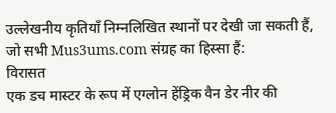उल्लेखनीय कृतियाँ निम्नलिखित स्थानों पर देखी जा सकती हैं, जो सभी Mus3ums.com संग्रह का हिस्सा हैं:
विरासत
एक डच मास्टर के रूप में एग्लोन हेंड्रिक वैन डेर नीर की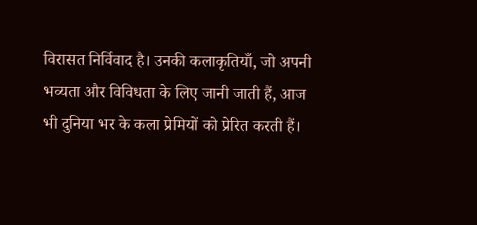विरासत निर्विवाद है। उनकी कलाकृतियाँ, जो अपनी भव्यता और विविधता के लिए जानी जाती हैं, आज भी दुनिया भर के कला प्रेमियों को प्रेरित करती हैं।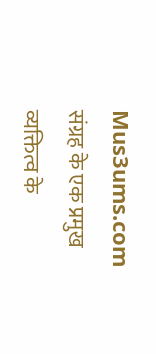Mus3ums.com संग्रह के एक प्रमुख व्यक्तित्व के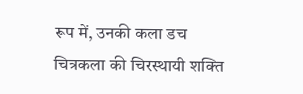रूप में, उनकी कला डच चित्रकला की चिरस्थायी शक्ति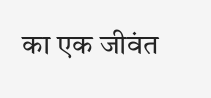का एक जीवंत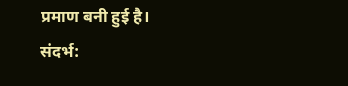प्रमाण बनी हुई है।
संदर्भ: